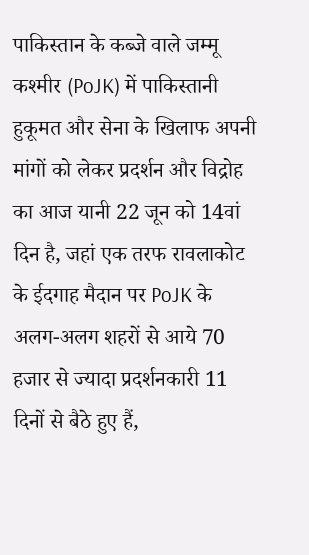पाकिस्तान के कब्जे वाले जम्मू कश्मीर (PoJK) में पाकिस्तानी हुकूमत और सेना के खिलाफ अपनी मांगों को लेकर प्रदर्शन और विद्रोह का आज यानी 22 जून को 14वां दिन है, जहां एक तरफ रावलाकोट के ईदगाह मैदान पर PoJK के अलग-अलग शहरों से आये 70 हजार से ज्यादा प्रदर्शनकारी 11 दिनों से बैठे हुए हैं,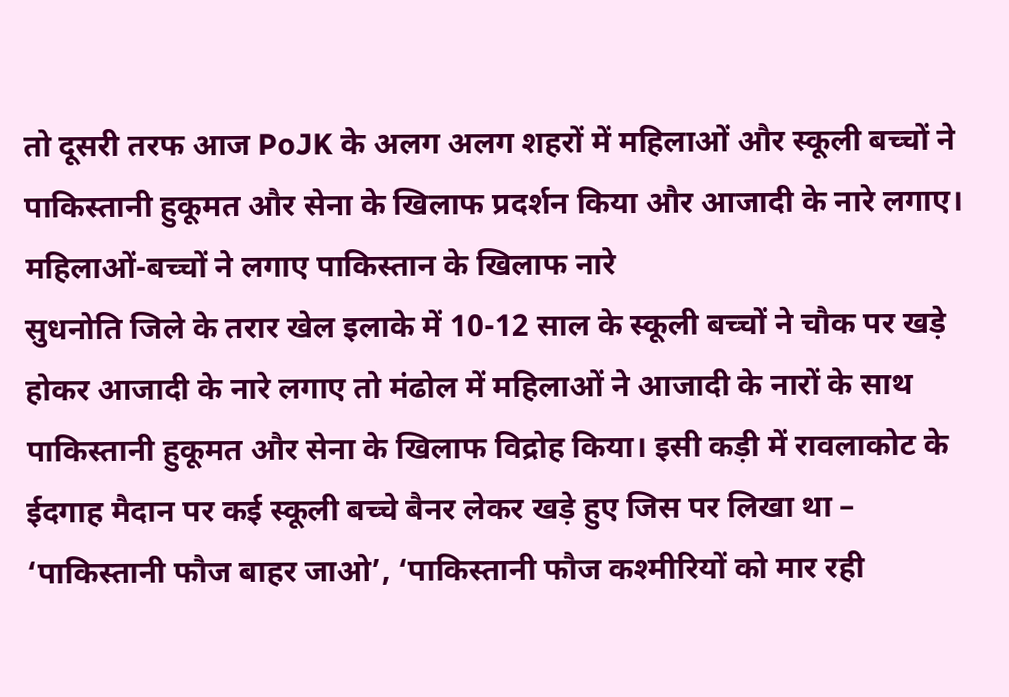तो दूसरी तरफ आज PoJK के अलग अलग शहरों में महिलाओं और स्कूली बच्चों ने पाकिस्तानी हुकूमत और सेना के खिलाफ प्रदर्शन किया और आजादी के नारे लगाए।
महिलाओं-बच्चों ने लगाए पाकिस्तान के खिलाफ नारे
सुधनोति जिले के तरार खेल इलाके में 10-12 साल के स्कूली बच्चों ने चौक पर खड़े होकर आजादी के नारे लगाए तो मंढोल में महिलाओं ने आजादी के नारों के साथ पाकिस्तानी हुकूमत और सेना के खिलाफ विद्रोह किया। इसी कड़ी में रावलाकोट के ईदगाह मैदान पर कई स्कूली बच्चे बैनर लेकर खड़े हुए जिस पर लिखा था – ‘पाकिस्तानी फौज बाहर जाओ’, ‘पाकिस्तानी फौज कश्मीरियों को मार रही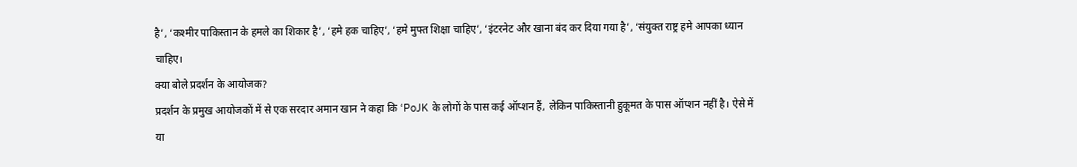है’, ‘कश्मीर पाकिस्तान के हमले का शिकार है’, ‘हमे हक चाहिए’, ‘हमे मुफ्त शिक्षा चाहिए’, ‘इंटरनेट और खाना बंद कर दिया गया है’, ‘संयुक्त राष्ट्र हमे आपका ध्यान चाहिए।
क्या बोले प्रदर्शन के आयोजक?
प्रदर्शन के प्रमुख आयोजकों में से एक सरदार अमान खान ने कहा कि ‘PoJK के लोगों के पास कई ऑप्शन हैं, लेकिन पाकिस्तानी हुकूमत के पास ऑप्शन नहीं है। ऐसे में या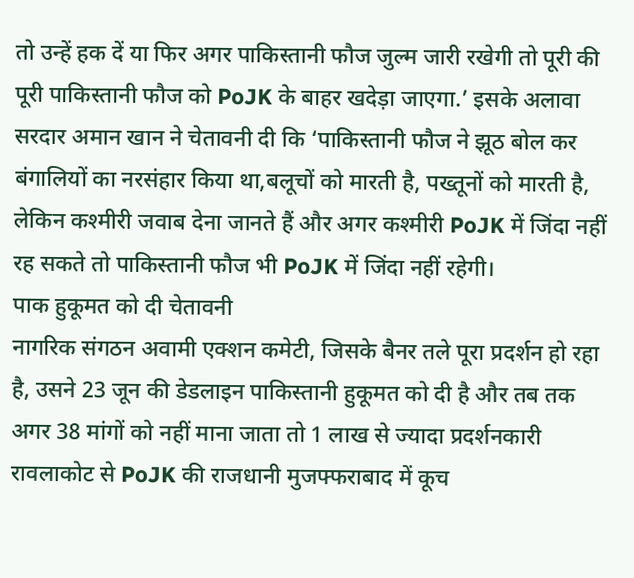तो उन्हें हक दें या फिर अगर पाकिस्तानी फौज जुल्म जारी रखेगी तो पूरी की पूरी पाकिस्तानी फौज को PoJK के बाहर खदेड़ा जाएगा.’ इसके अलावा सरदार अमान खान ने चेतावनी दी कि ‘पाकिस्तानी फौज ने झूठ बोल कर बंगालियों का नरसंहार किया था,बलूचों को मारती है, पख्तूनों को मारती है, लेकिन कश्मीरी जवाब देना जानते हैं और अगर कश्मीरी PoJK में जिंदा नहीं रह सकते तो पाकिस्तानी फौज भी PoJK में जिंदा नहीं रहेगी।
पाक हुकूमत को दी चेतावनी
नागरिक संगठन अवामी एक्शन कमेटी, जिसके बैनर तले पूरा प्रदर्शन हो रहा है, उसने 23 जून की डेडलाइन पाकिस्तानी हुकूमत को दी है और तब तक अगर 38 मांगों को नहीं माना जाता तो 1 लाख से ज्यादा प्रदर्शनकारी रावलाकोट से PoJK की राजधानी मुजफ्फराबाद में कूच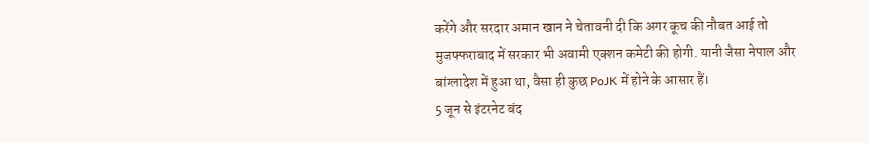करेंगे और सरदार अमान खान ने चेतावनी दी कि अगर कूच की नौबत आई तो मुजफ्फराबाद में सरकार भी अवामी एक्शन कमेटी की होगी. यानी जैसा नेपाल और बांग्लादेश में हुआ था, वैसा ही कुछ PoJK में होने के आसार हैं।
5 जून से इंटरनेट बंद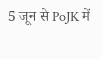5 जून से PoJK में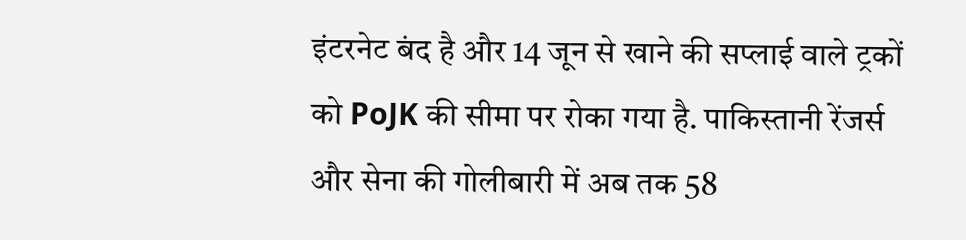इंटरनेट बंद है और 14 जून से खाने की सप्लाई वाले ट्रकों को PoJK की सीमा पर रोका गया है. पाकिस्तानी रेंजर्स और सेना की गोलीबारी में अब तक 58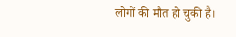लोगों की मौत हो चुकी है।